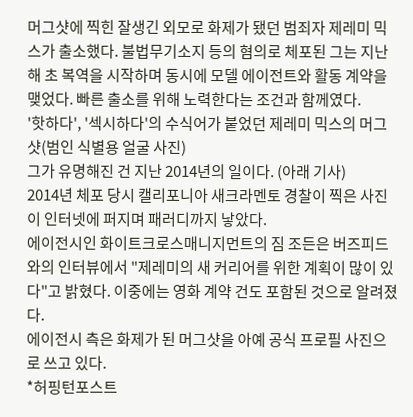머그샷에 찍힌 잘생긴 외모로 화제가 됐던 범죄자 제레미 믹스가 출소했다. 불법무기소지 등의 혐의로 체포된 그는 지난해 초 복역을 시작하며 동시에 모델 에이전트와 활동 계약을 맺었다. 빠른 출소를 위해 노력한다는 조건과 함께였다.
'핫하다', '섹시하다'의 수식어가 붙었던 제레미 믹스의 머그샷(범인 식별용 얼굴 사진)
그가 유명해진 건 지난 2014년의 일이다. (아래 기사)
2014년 체포 당시 캘리포니아 새크라멘토 경찰이 찍은 사진이 인터넷에 퍼지며 패러디까지 낳았다.
에이전시인 화이트크로스매니지먼트의 짐 조든은 버즈피드와의 인터뷰에서 "제레미의 새 커리어를 위한 계획이 많이 있다"고 밝혔다. 이중에는 영화 계약 건도 포함된 것으로 알려졌다.
에이전시 측은 화제가 된 머그샷을 아예 공식 프로필 사진으로 쓰고 있다.
*허핑턴포스트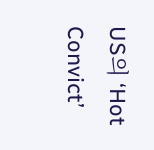US의 ‘Hot Convict’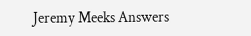Jeremy Meeks Answers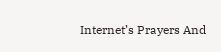Internet’s Prayers And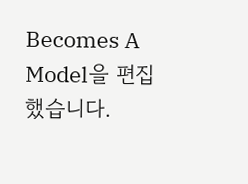Becomes A Model을 편집했습니다.